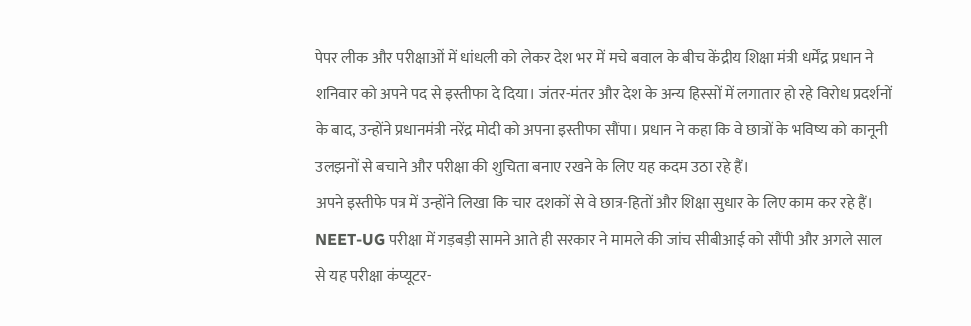पेपर लीक और परीक्षाओं में धांधली को लेकर देश भर में मचे बवाल के बीच केंद्रीय शिक्षा मंत्री धर्मेंद्र प्रधान ने शनिवार को अपने पद से इस्तीफा दे दिया। जंतर-मंतर और देश के अन्य हिस्सों में लगातार हो रहे विरोध प्रदर्शनों के बाद, उन्होंने प्रधानमंत्री नरेंद्र मोदी को अपना इस्तीफा सौंपा। प्रधान ने कहा कि वे छात्रों के भविष्य को कानूनी उलझनों से बचाने और परीक्षा की शुचिता बनाए रखने के लिए यह कदम उठा रहे हैं।
अपने इस्तीफे पत्र में उन्होंने लिखा कि चार दशकों से वे छात्र-हितों और शिक्षा सुधार के लिए काम कर रहे हैं। NEET-UG परीक्षा में गड़बड़ी सामने आते ही सरकार ने मामले की जांच सीबीआई को सौंपी और अगले साल से यह परीक्षा कंप्यूटर-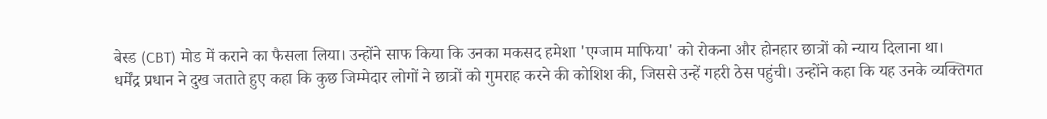बेस्ड (CBT) मोड में कराने का फैसला लिया। उन्होंने साफ किया कि उनका मकसद हमेशा 'एग्जाम माफिया' को रोकना और होनहार छात्रों को न्याय दिलाना था।
धर्मेंद्र प्रधान ने दुख जताते हुए कहा कि कुछ जिम्मेदार लोगों ने छात्रों को गुमराह करने की कोशिश की, जिससे उन्हें गहरी ठेस पहुंची। उन्होंने कहा कि यह उनके व्यक्तिगत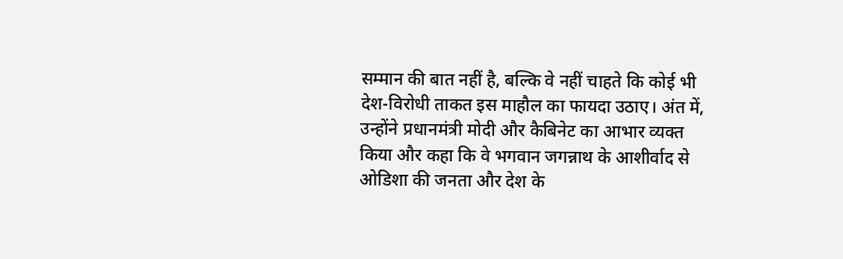सम्मान की बात नहीं है, बल्कि वे नहीं चाहते कि कोई भी देश-विरोधी ताकत इस माहौल का फायदा उठाए। अंत में, उन्होंने प्रधानमंत्री मोदी और कैबिनेट का आभार व्यक्त किया और कहा कि वे भगवान जगन्नाथ के आशीर्वाद से ओडिशा की जनता और देश के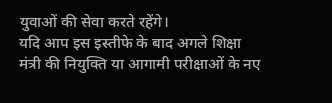युवाओं की सेवा करते रहेंगे।
यदि आप इस इस्तीफे के बाद अगले शिक्षा मंत्री की नियुक्ति या आगामी परीक्षाओं के नए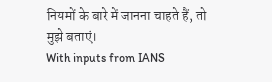नियमों के बारे में जानना चाहते हैं, तो मुझे बताएं।
With inputs from IANS